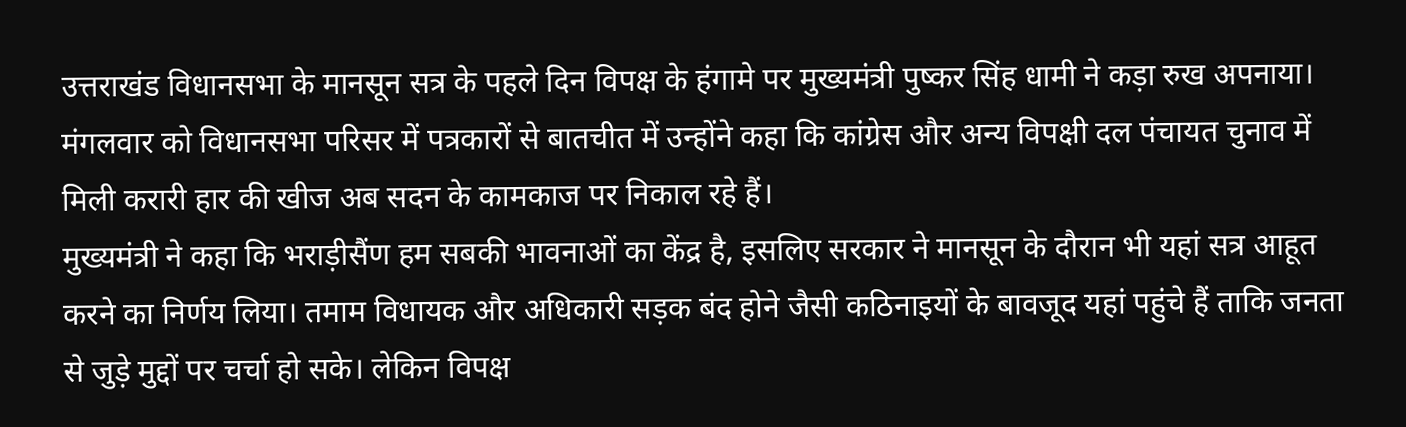उत्तराखंड विधानसभा के मानसून सत्र के पहले दिन विपक्ष के हंगामे पर मुख्यमंत्री पुष्कर सिंह धामी ने कड़ा रुख अपनाया। मंगलवार को विधानसभा परिसर में पत्रकारों से बातचीत में उन्होंने कहा कि कांग्रेस और अन्य विपक्षी दल पंचायत चुनाव में मिली करारी हार की खीज अब सदन के कामकाज पर निकाल रहे हैं।
मुख्यमंत्री ने कहा कि भराड़ीसैंण हम सबकी भावनाओं का केंद्र है, इसलिए सरकार ने मानसून के दौरान भी यहां सत्र आहूत करने का निर्णय लिया। तमाम विधायक और अधिकारी सड़क बंद होने जैसी कठिनाइयों के बावजूद यहां पहुंचे हैं ताकि जनता से जुड़े मुद्दों पर चर्चा हो सके। लेकिन विपक्ष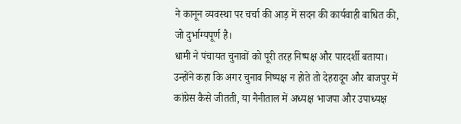ने कानून व्यवस्था पर चर्चा की आड़ में सदन की कार्यवाही बाधित की, जो दुर्भाग्यपूर्ण है।
धामी ने पंचायत चुनावों को पूरी तरह निष्पक्ष और पारदर्शी बताया। उन्होंने कहा कि अगर चुनाव निष्पक्ष न होते तो देहरादून और बाजपुर में कांग्रेस कैसे जीतती, या नैनीताल में अध्यक्ष भाजपा और उपाध्यक्ष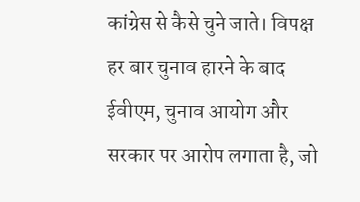कांग्रेस से कैसे चुने जाते। विपक्ष हर बार चुनाव हारने के बाद ईवीएम, चुनाव आयोग और सरकार पर आरोप लगाता है, जो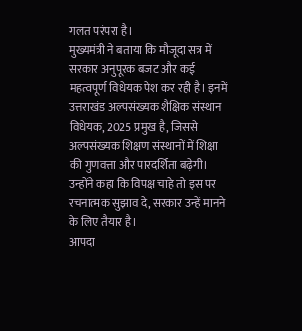गलत परंपरा है।
मुख्यमंत्री ने बताया कि मौजूदा सत्र में सरकार अनुपूरक बजट और कई महत्वपूर्ण विधेयक पेश कर रही है। इनमें उत्तराखंड अल्पसंख्यक शैक्षिक संस्थान विधेयक, 2025 प्रमुख है, जिससे अल्पसंख्यक शिक्षण संस्थानों में शिक्षा की गुणवत्ता और पारदर्शिता बढ़ेगी। उन्होंने कहा कि विपक्ष चाहे तो इस पर रचनात्मक सुझाव दे, सरकार उन्हें मानने के लिए तैयार है।
आपदा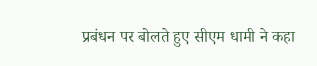प्रबंधन पर बोलते हुए सीएम धामी ने कहा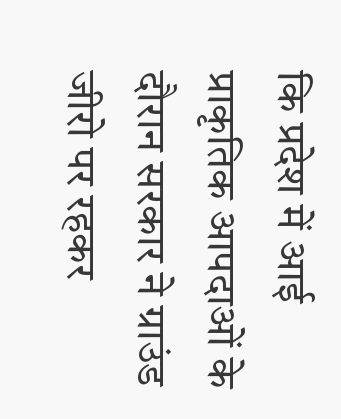कि प्रदेश में आई प्राकृतिक आपदाओं के दौरान सरकार ने ग्राउंड जीरो पर रहकर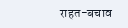राहत-बचाव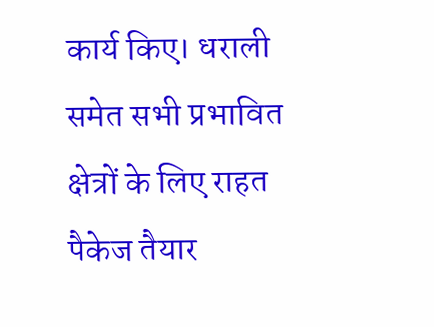कार्य किए। धराली समेत सभी प्रभावित क्षेत्रों के लिए राहत पैकेज तैयार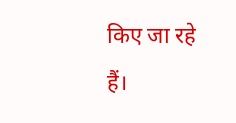किए जा रहे हैं।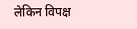लेकिन विपक्ष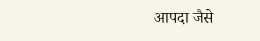आपदा जैसे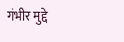गंभीर मुद्दे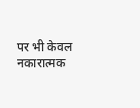पर भी केवल नकारात्मक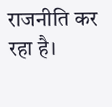राजनीति कर रहा है।